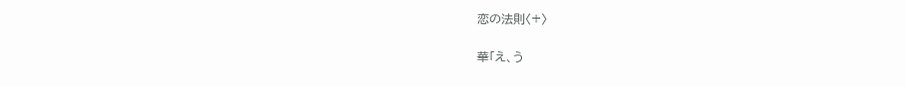恋の法則〈+〉

華「え、う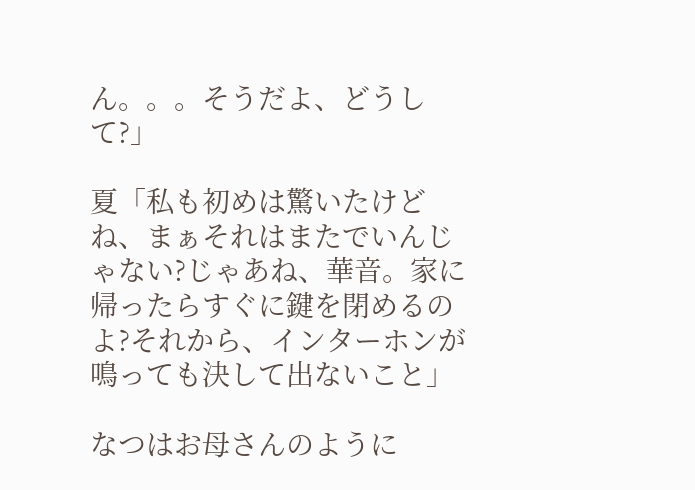ん。。。そうだよ、どうして?」

夏「私も初めは驚いたけどね、まぁそれはまたでいんじゃない?じゃあね、華音。家に帰ったらすぐに鍵を閉めるのよ?それから、インターホンが鳴っても決して出ないこと」

なつはお母さんのように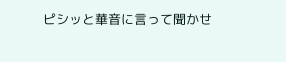ピシッと華音に言って聞かせ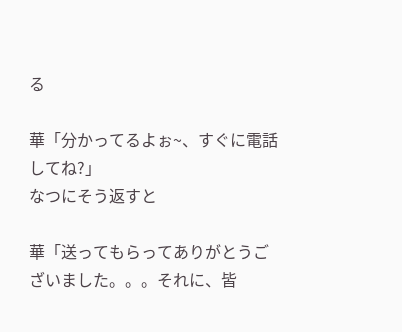る

華「分かってるよぉ~、すぐに電話してね?」
なつにそう返すと

華「送ってもらってありがとうございました。。。それに、皆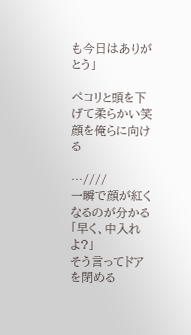も今日はありがとう」

ペコリと頭を下げて柔らかい笑顔を俺らに向ける

…////
一瞬で顔が紅くなるのが分かる
「早く、中入れよ?」
そう言ってドアを閉める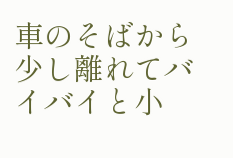車のそばから少し離れてバイバイと小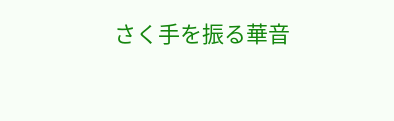さく手を振る華音